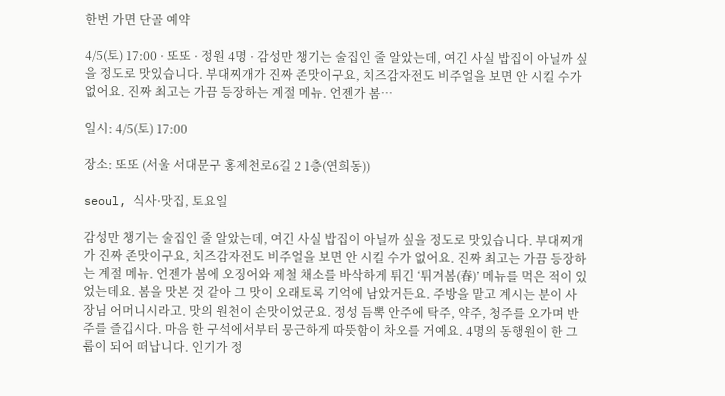한번 가면 단골 예약

4/5(토) 17:00 · 또또 · 정원 4명 · 감성만 챙기는 술집인 줄 알았는데, 여긴 사실 밥집이 아닐까 싶을 정도로 맛있습니다. 부대찌개가 진짜 존맛이구요, 치즈감자전도 비주얼을 보면 안 시킬 수가 없어요. 진짜 최고는 가끔 등장하는 계절 메뉴. 언젠가 봄…

일시: 4/5(토) 17:00

장소: 또또 (서울 서대문구 홍제천로6길 2 1층(연희동))

seoul, 식사·맛집, 토요일

감성만 챙기는 술집인 줄 알았는데, 여긴 사실 밥집이 아닐까 싶을 정도로 맛있습니다. 부대찌개가 진짜 존맛이구요, 치즈감자전도 비주얼을 보면 안 시킬 수가 없어요. 진짜 최고는 가끔 등장하는 계절 메뉴. 언젠가 봄에 오징어와 제철 채소를 바삭하게 튀긴 ‘튀겨봄(春)’ 메뉴를 먹은 적이 있었는데요. 봄을 맛본 것 같아 그 맛이 오래토록 기억에 남았거든요. 주방을 맡고 계시는 분이 사장님 어머니시라고. 맛의 원천이 손맛이었군요. 정성 듬뽁 안주에 탁주, 약주, 청주를 오가며 반주를 즐깁시다. 마음 한 구석에서부터 뭉근하게 따뜻함이 차오를 거예요. 4명의 동행원이 한 그룹이 되어 떠납니다. 인기가 정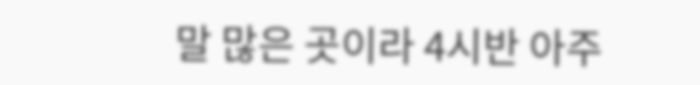말 많은 곳이라 4시반 아주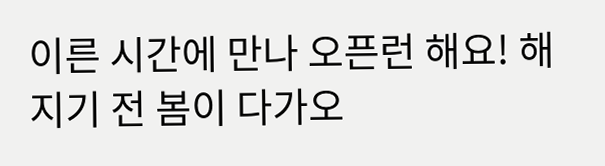이른 시간에 만나 오픈런 해요! 해 지기 전 봄이 다가오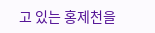고 있는 홍제천을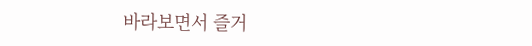바라보면서 즐거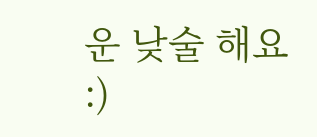운 낮술 해요 :)